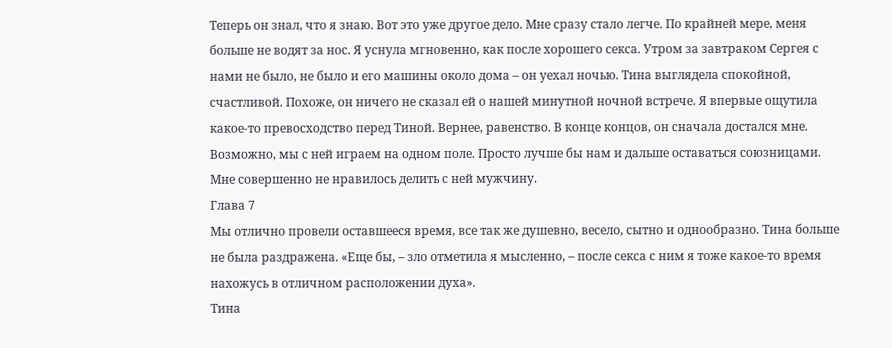Теперь он знал, что я знаю. Вот это уже другое дело. Мне сразу стало легче. По крайней мере, меня больше не водят за нос. Я уснула мгновенно, как после хорошего секса. Утром за завтраком Сергея с нами не было, не было и его машины около дома – он уехал ночью. Тина выглядела спокойной, счастливой. Похоже, он ничего не сказал ей о нашей минутной ночной встрече. Я впервые ощутила какое-то превосходство перед Тиной. Вернее, равенство. В конце концов, он сначала достался мне. Возможно, мы с ней играем на одном поле. Просто лучше бы нам и дальше оставаться союзницами. Мне совершенно не нравилось делить с ней мужчину.
Глава 7
Мы отлично провели оставшееся время, все так же душевно, весело, сытно и однообразно. Тина больше не была раздражена. «Еще бы, – зло отметила я мысленно, – после секса с ним я тоже какое-то время нахожусь в отличном расположении духа».
Тина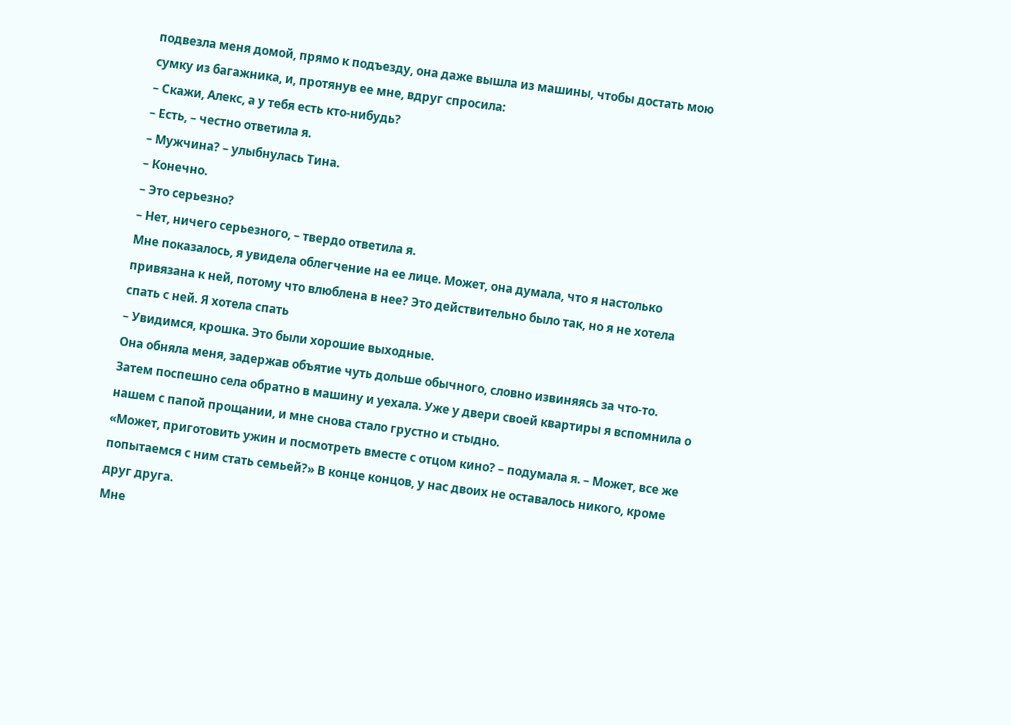подвезла меня домой, прямо к подъезду, она даже вышла из машины, чтобы достать мою сумку из багажника, и, протянув ее мне, вдруг спросила:
– Скажи, Алекс, а у тебя есть кто-нибудь?
– Есть, – честно ответила я.
– Мужчина? – улыбнулась Тина.
– Конечно.
– Это серьезно?
– Нет, ничего серьезного, – твердо ответила я.
Мне показалось, я увидела облегчение на ее лице. Может, она думала, что я настолько привязана к ней, потому что влюблена в нее? Это действительно было так, но я не хотела спать с ней. Я хотела спать
– Увидимся, крошка. Это были хорошие выходные.
Она обняла меня, задержав объятие чуть дольше обычного, словно извиняясь за что-то. Затем поспешно села обратно в машину и уехала. Уже у двери своей квартиры я вспомнила о нашем с папой прощании, и мне снова стало грустно и стыдно.
«Может, приготовить ужин и посмотреть вместе с отцом кино? – подумала я. – Может, все же попытаемся с ним стать семьей?» В конце концов, у нас двоих не оставалось никого, кроме друг друга.
Мне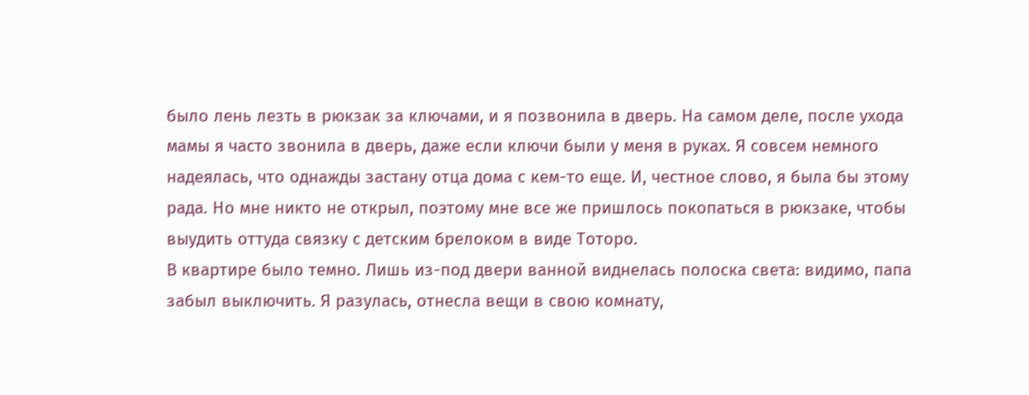было лень лезть в рюкзак за ключами, и я позвонила в дверь. На самом деле, после ухода мамы я часто звонила в дверь, даже если ключи были у меня в руках. Я совсем немного надеялась, что однажды застану отца дома с кем-то еще. И, честное слово, я была бы этому рада. Но мне никто не открыл, поэтому мне все же пришлось покопаться в рюкзаке, чтобы выудить оттуда связку с детским брелоком в виде Тоторо.
В квартире было темно. Лишь из-под двери ванной виднелась полоска света: видимо, папа забыл выключить. Я разулась, отнесла вещи в свою комнату,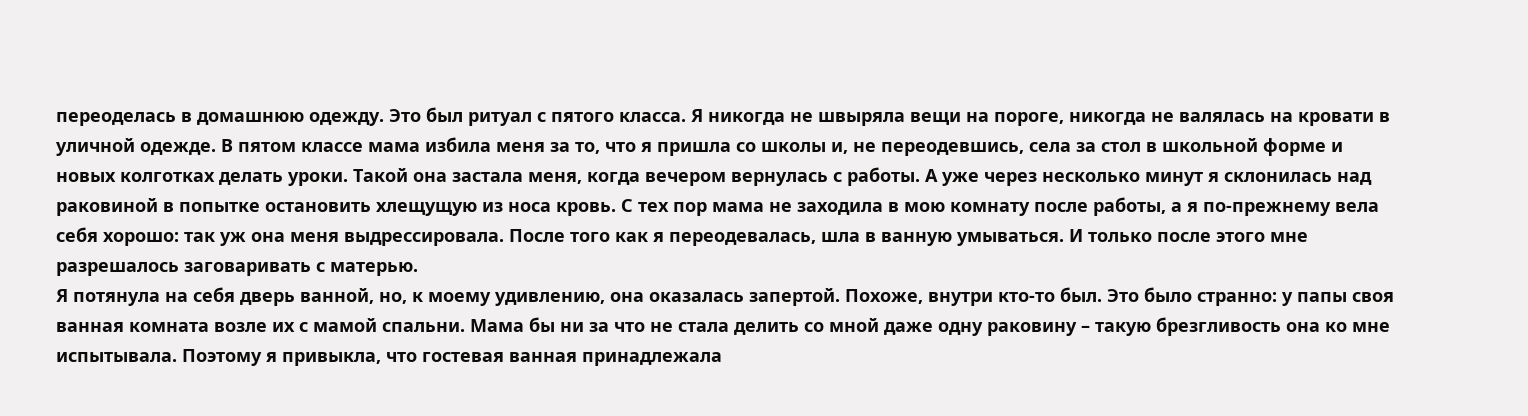переоделась в домашнюю одежду. Это был ритуал с пятого класса. Я никогда не швыряла вещи на пороге, никогда не валялась на кровати в уличной одежде. В пятом классе мама избила меня за то, что я пришла со школы и, не переодевшись, села за стол в школьной форме и новых колготках делать уроки. Такой она застала меня, когда вечером вернулась с работы. А уже через несколько минут я склонилась над раковиной в попытке остановить хлещущую из носа кровь. С тех пор мама не заходила в мою комнату после работы, а я по-прежнему вела себя хорошо: так уж она меня выдрессировала. После того как я переодевалась, шла в ванную умываться. И только после этого мне разрешалось заговаривать с матерью.
Я потянула на себя дверь ванной, но, к моему удивлению, она оказалась запертой. Похоже, внутри кто-то был. Это было странно: у папы своя ванная комната возле их с мамой спальни. Мама бы ни за что не стала делить со мной даже одну раковину – такую брезгливость она ко мне испытывала. Поэтому я привыкла, что гостевая ванная принадлежала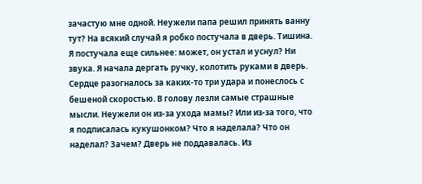зачастую мне одной. Неужели папа решил принять ванну тут? На всякий случай я робко постучала в дверь. Тишина. Я постучала еще сильнее: может, он устал и уснул? Ни звука. Я начала дергать ручку, колотить руками в дверь. Сердце разогналось за каких-то три удара и понеслось с бешеной скоростью. В голову лезли самые страшные мысли. Неужели он из-за ухода мамы? Или из-за того, что я подписалась кукушонком? Что я наделала? Что он наделал? Зачем? Дверь не поддавалась. Из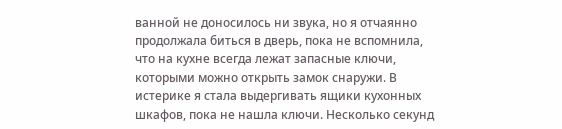ванной не доносилось ни звука, но я отчаянно продолжала биться в дверь, пока не вспомнила, что на кухне всегда лежат запасные ключи, которыми можно открыть замок снаружи. В истерике я стала выдергивать ящики кухонных шкафов, пока не нашла ключи. Несколько секунд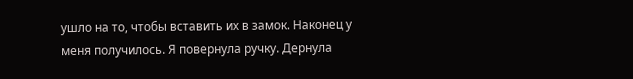ушло на то, чтобы вставить их в замок. Наконец у меня получилось. Я повернула ручку. Дернула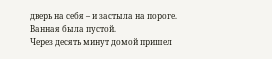дверь на себя – и застыла на пороге. Ванная была пустой.
Через десять минут домой пришел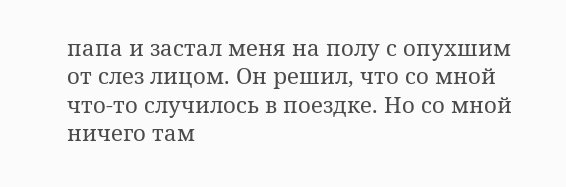папа и застал меня на полу с опухшим от слез лицом. Он решил, что со мной что-то случилось в поездке. Но со мной ничего там